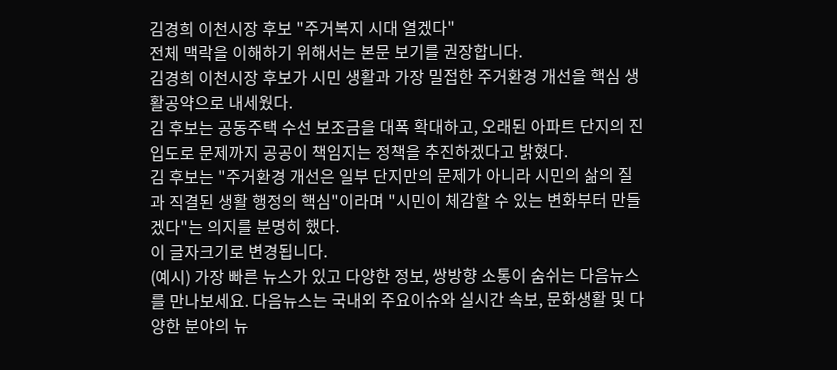김경희 이천시장 후보 "주거복지 시대 열겠다"
전체 맥락을 이해하기 위해서는 본문 보기를 권장합니다.
김경희 이천시장 후보가 시민 생활과 가장 밀접한 주거환경 개선을 핵심 생활공약으로 내세웠다.
김 후보는 공동주택 수선 보조금을 대폭 확대하고, 오래된 아파트 단지의 진입도로 문제까지 공공이 책임지는 정책을 추진하겠다고 밝혔다.
김 후보는 "주거환경 개선은 일부 단지만의 문제가 아니라 시민의 삶의 질과 직결된 생활 행정의 핵심"이라며 "시민이 체감할 수 있는 변화부터 만들겠다"는 의지를 분명히 했다.
이 글자크기로 변경됩니다.
(예시) 가장 빠른 뉴스가 있고 다양한 정보, 쌍방향 소통이 숨쉬는 다음뉴스를 만나보세요. 다음뉴스는 국내외 주요이슈와 실시간 속보, 문화생활 및 다양한 분야의 뉴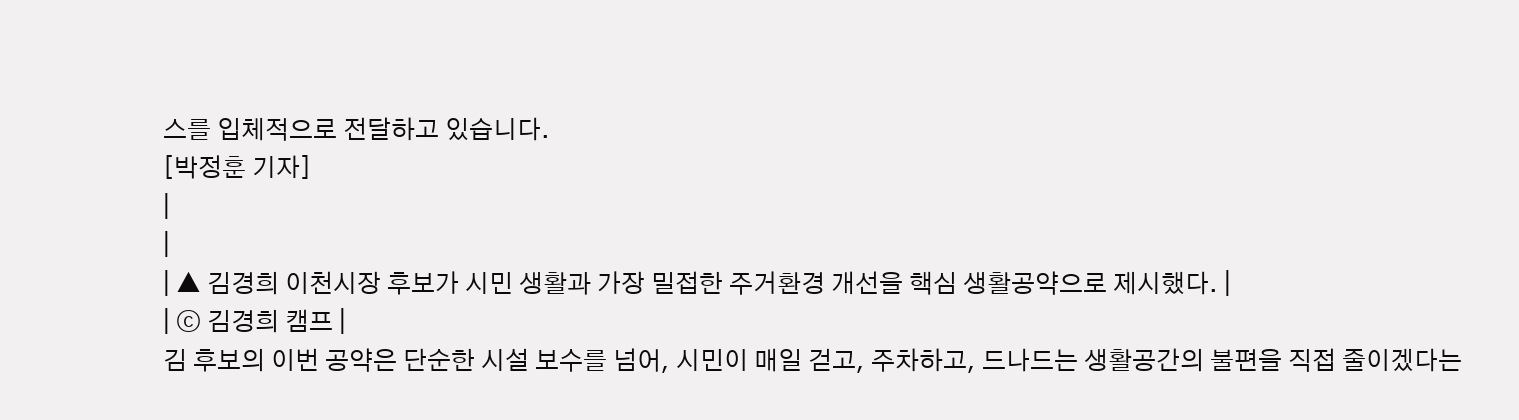스를 입체적으로 전달하고 있습니다.
[박정훈 기자]
|
|
| ▲ 김경희 이천시장 후보가 시민 생활과 가장 밀접한 주거환경 개선을 핵심 생활공약으로 제시했다. |
| ⓒ 김경희 캠프 |
김 후보의 이번 공약은 단순한 시설 보수를 넘어, 시민이 매일 걷고, 주차하고, 드나드는 생활공간의 불편을 직접 줄이겠다는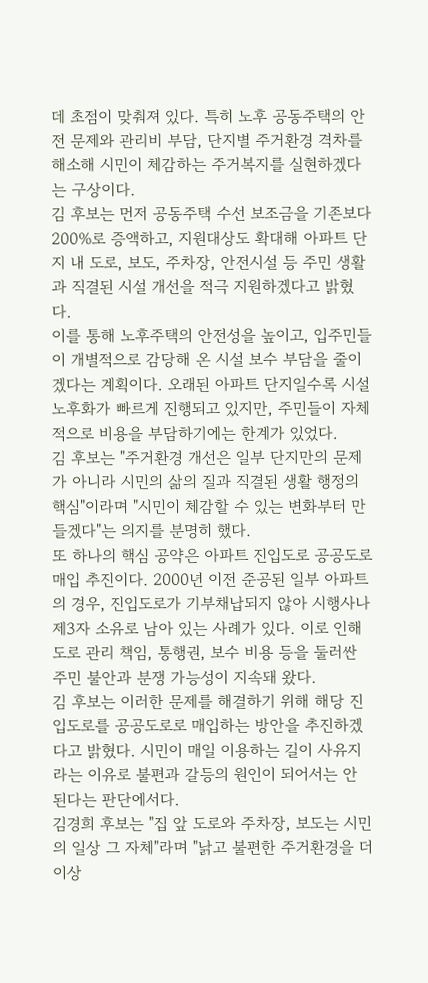데 초점이 맞춰져 있다. 특히 노후 공동주택의 안전 문제와 관리비 부담, 단지별 주거환경 격차를 해소해 시민이 체감하는 주거복지를 실현하겠다는 구상이다.
김 후보는 먼저 공동주택 수선 보조금을 기존보다 200%로 증액하고, 지원대상도 확대해 아파트 단지 내 도로, 보도, 주차장, 안전시설 등 주민 생활과 직결된 시설 개선을 적극 지원하겠다고 밝혔다.
이를 통해 노후주택의 안전성을 높이고, 입주민들이 개별적으로 감당해 온 시설 보수 부담을 줄이겠다는 계획이다. 오래된 아파트 단지일수록 시설 노후화가 빠르게 진행되고 있지만, 주민들이 자체적으로 비용을 부담하기에는 한계가 있었다.
김 후보는 "주거환경 개선은 일부 단지만의 문제가 아니라 시민의 삶의 질과 직결된 생활 행정의 핵심"이라며 "시민이 체감할 수 있는 변화부터 만들겠다"는 의지를 분명히 했다.
또 하나의 핵심 공약은 아파트 진입도로 공공도로 매입 추진이다. 2000년 이전 준공된 일부 아파트의 경우, 진입도로가 기부채납되지 않아 시행사나 제3자 소유로 남아 있는 사례가 있다. 이로 인해 도로 관리 책임, 통행권, 보수 비용 등을 둘러싼 주민 불안과 분쟁 가능성이 지속돼 왔다.
김 후보는 이러한 문제를 해결하기 위해 해당 진입도로를 공공도로로 매입하는 방안을 추진하겠다고 밝혔다. 시민이 매일 이용하는 길이 사유지라는 이유로 불편과 갈등의 원인이 되어서는 안 된다는 판단에서다.
김경희 후보는 "집 앞 도로와 주차장, 보도는 시민의 일상 그 자체"라며 "낡고 불편한 주거환경을 더 이상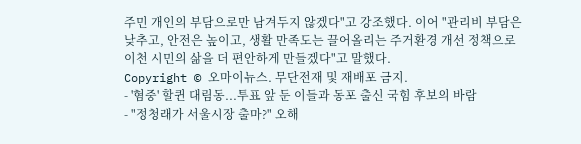주민 개인의 부담으로만 남겨두지 않겠다"고 강조했다. 이어 "관리비 부담은 낮추고, 안전은 높이고, 생활 만족도는 끌어올리는 주거환경 개선 정책으로 이천 시민의 삶을 더 편안하게 만들겠다"고 말했다.
Copyright © 오마이뉴스. 무단전재 및 재배포 금지.
- '혐중' 할퀸 대림동...투표 앞 둔 이들과 동포 출신 국힘 후보의 바람
- "정청래가 서울시장 출마?" 오해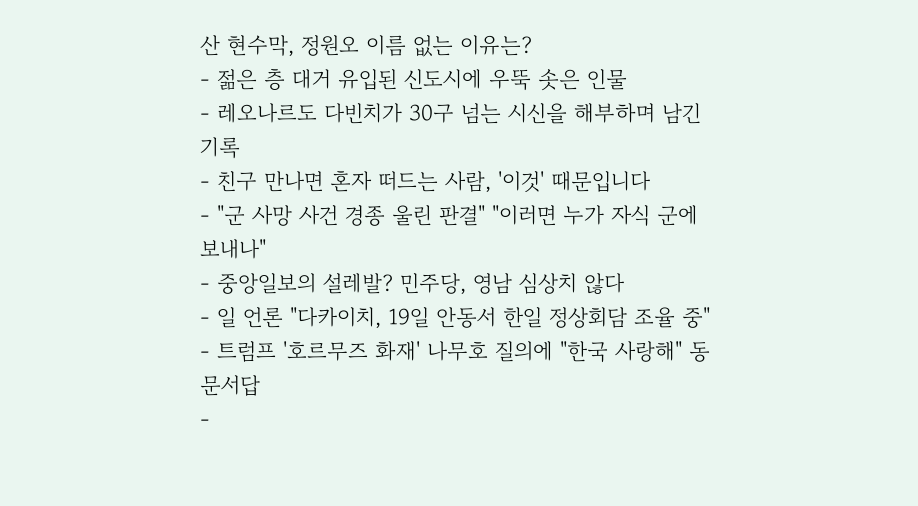산 현수막, 정원오 이름 없는 이유는?
- 젊은 층 대거 유입된 신도시에 우뚝 솟은 인물
- 레오나르도 다빈치가 30구 넘는 시신을 해부하며 남긴 기록
- 친구 만나면 혼자 떠드는 사람, '이것' 때문입니다
- "군 사망 사건 경종 울린 판결" "이러면 누가 자식 군에 보내나"
- 중앙일보의 설레발? 민주당, 영남 심상치 않다
- 일 언론 "다카이치, 19일 안동서 한일 정상회담 조율 중"
- 트럼프 '호르무즈 화재' 나무호 질의에 "한국 사랑해" 동문서답
-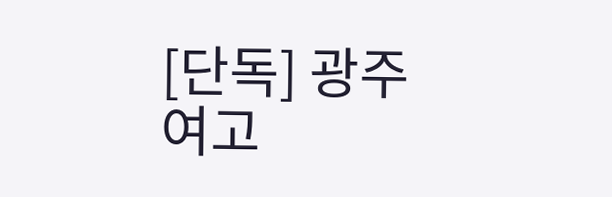[단독] 광주 여고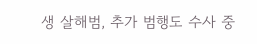생 살해범, 추가 범행도 수사 중